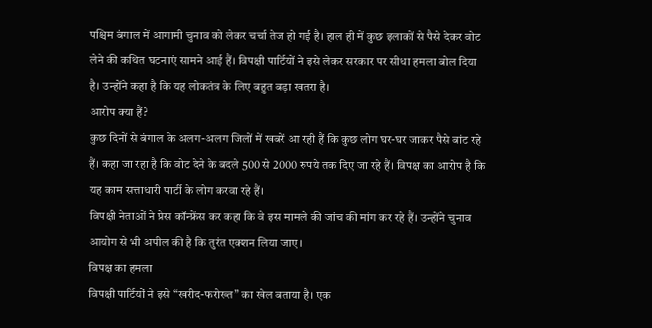पश्चिम बंगाल में आगामी चुनाव को लेकर चर्चा तेज हो गई है। हाल ही में कुछ इलाकों से पैसे देकर वोट लेने की कथित घटनाएं सामने आई हैं। विपक्षी पार्टियों ने इसे लेकर सरकार पर सीधा हमला बोल दिया है। उन्होंने कहा है कि यह लोकतंत्र के लिए बहुत बड़ा खतरा है।
आरोप क्या हैं?
कुछ दिनों से बंगाल के अलग-अलग जिलों में खबरें आ रही हैं कि कुछ लोग घर-घर जाकर पैसे बांट रहे हैं। कहा जा रहा है कि वोट देने के बदले 500 से 2000 रुपये तक दिए जा रहे हैं। विपक्ष का आरोप है कि यह काम सत्ताधारी पार्टी के लोग करवा रहे हैं।
विपक्षी नेताओं ने प्रेस कॉन्फ्रेंस कर कहा कि वे इस मामले की जांच की मांग कर रहे हैं। उन्होंने चुनाव आयोग से भी अपील की है कि तुरंत एक्शन लिया जाए।
विपक्ष का हमला
विपक्षी पार्टियों ने इसे “खरीद-फरोख्त” का खेल बताया है। एक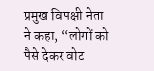प्रमुख विपक्षी नेता ने कहा, “लोगों को पैसे देकर वोट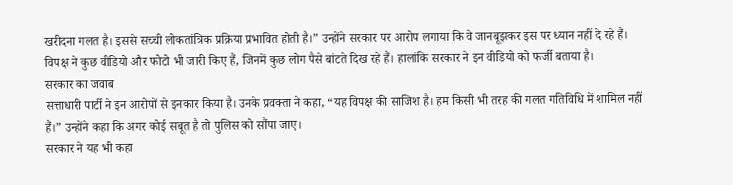खरीदना गलत है। इससे सच्ची लोकतांत्रिक प्रक्रिया प्रभावित होती है।” उन्होंने सरकार पर आरोप लगाया कि वे जानबूझकर इस पर ध्यान नहीं दे रहे हैं।
विपक्ष ने कुछ वीडियो और फोटो भी जारी किए हैं, जिनमें कुछ लोग पैसे बांटते दिख रहे हैं। हालांकि सरकार ने इन वीडियो को फर्जी बताया है।
सरकार का जवाब
सत्ताधारी पार्टी ने इन आरोपों से इनकार किया है। उनके प्रवक्ता ने कहा, “यह विपक्ष की साजिश है। हम किसी भी तरह की गलत गतिविधि में शामिल नहीं हैं।” उन्होंने कहा कि अगर कोई सबूत है तो पुलिस को सौंपा जाए।
सरकार ने यह भी कहा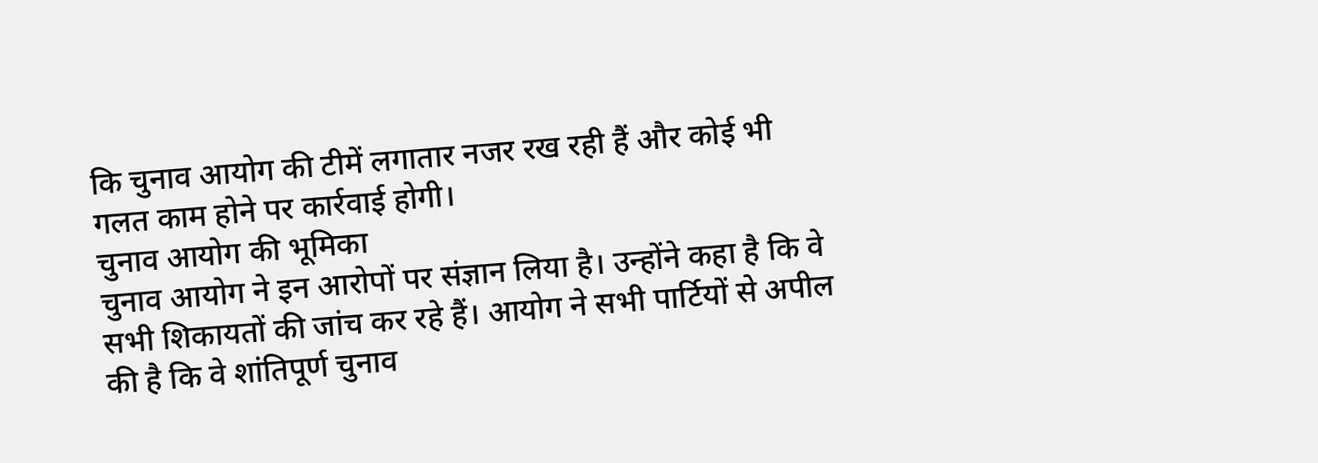कि चुनाव आयोग की टीमें लगातार नजर रख रही हैं और कोई भी गलत काम होने पर कार्रवाई होगी।
चुनाव आयोग की भूमिका
चुनाव आयोग ने इन आरोपों पर संज्ञान लिया है। उन्होंने कहा है कि वे सभी शिकायतों की जांच कर रहे हैं। आयोग ने सभी पार्टियों से अपील की है कि वे शांतिपूर्ण चुनाव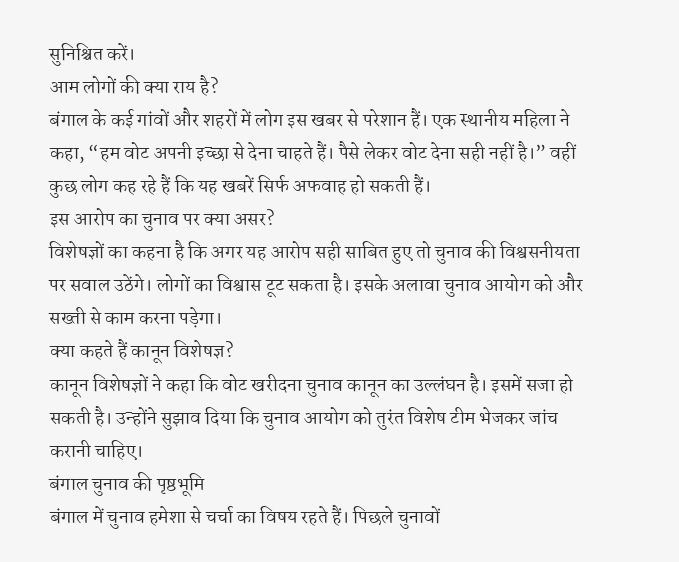सुनिश्चित करें।
आम लोगों की क्या राय है?
बंगाल के कई गांवों और शहरों में लोग इस खबर से परेशान हैं। एक स्थानीय महिला ने कहा, “हम वोट अपनी इच्छा से देना चाहते हैं। पैसे लेकर वोट देना सही नहीं है।” वहीं कुछ लोग कह रहे हैं कि यह खबरें सिर्फ अफवाह हो सकती हैं।
इस आरोप का चुनाव पर क्या असर?
विशेषज्ञों का कहना है कि अगर यह आरोप सही साबित हुए तो चुनाव की विश्वसनीयता पर सवाल उठेंगे। लोगों का विश्वास टूट सकता है। इसके अलावा चुनाव आयोग को और सख्ती से काम करना पड़ेगा।
क्या कहते हैं कानून विशेषज्ञ?
कानून विशेषज्ञों ने कहा कि वोट खरीदना चुनाव कानून का उल्लंघन है। इसमें सजा हो सकती है। उन्होंने सुझाव दिया कि चुनाव आयोग को तुरंत विशेष टीम भेजकर जांच करानी चाहिए।
बंगाल चुनाव की पृष्ठभूमि
बंगाल में चुनाव हमेशा से चर्चा का विषय रहते हैं। पिछले चुनावों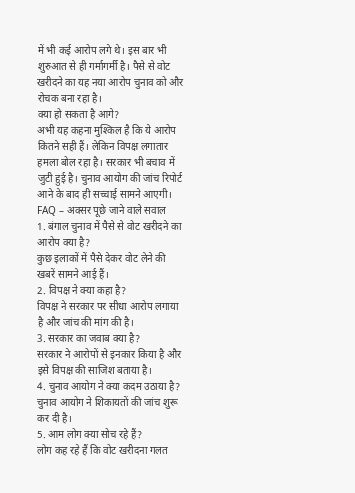में भी कई आरोप लगे थे। इस बार भी शुरुआत से ही गर्मागर्मी है। पैसे से वोट खरीदने का यह नया आरोप चुनाव को और रोचक बना रहा है।
क्या हो सकता है आगे?
अभी यह कहना मुश्किल है कि ये आरोप कितने सही हैं। लेकिन विपक्ष लगातार हमला बोल रहा है। सरकार भी बचाव में जुटी हुई है। चुनाव आयोग की जांच रिपोर्ट आने के बाद ही सच्चाई सामने आएगी।
FAQ – अक्सर पूछे जाने वाले सवाल
1. बंगाल चुनाव में पैसे से वोट खरीदने का आरोप क्या है?
कुछ इलाकों में पैसे देकर वोट लेने की खबरें सामने आई हैं।
2. विपक्ष ने क्या कहा है?
विपक्ष ने सरकार पर सीधा आरोप लगाया है और जांच की मांग की है।
3. सरकार का जवाब क्या है?
सरकार ने आरोपों से इनकार किया है और इसे विपक्ष की साजिश बताया है।
4. चुनाव आयोग ने क्या कदम उठाया है?
चुनाव आयोग ने शिकायतों की जांच शुरू कर दी है।
5. आम लोग क्या सोच रहे हैं?
लोग कह रहे हैं कि वोट खरीदना गलत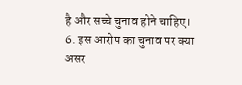है और सच्चे चुनाव होने चाहिए।
6. इस आरोप का चुनाव पर क्या असर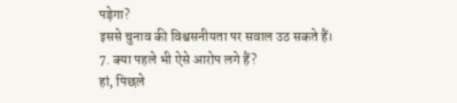पड़ेगा?
इससे चुनाव की विश्वसनीयता पर सवाल उठ सकते हैं।
7. क्या पहले भी ऐसे आरोप लगे हैं?
हां, पिछले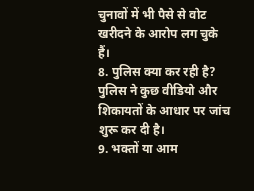चुनावों में भी पैसे से वोट खरीदने के आरोप लग चुके हैं।
8. पुलिस क्या कर रही है?
पुलिस ने कुछ वीडियो और शिकायतों के आधार पर जांच शुरू कर दी है।
9. भक्तों या आम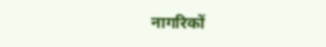नागरिकों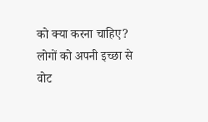को क्या करना चाहिए?
लोगों को अपनी इच्छा से वोट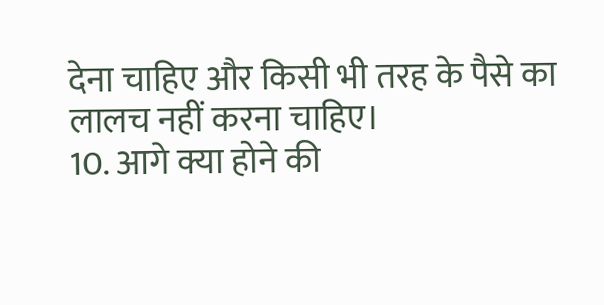देना चाहिए और किसी भी तरह के पैसे का लालच नहीं करना चाहिए।
10. आगे क्या होने की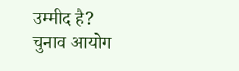उम्मीद है?
चुनाव आयोग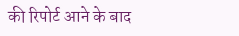की रिपोर्ट आने के बाद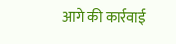आगे की कार्रवाई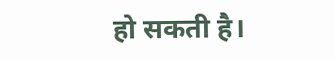हो सकती है।